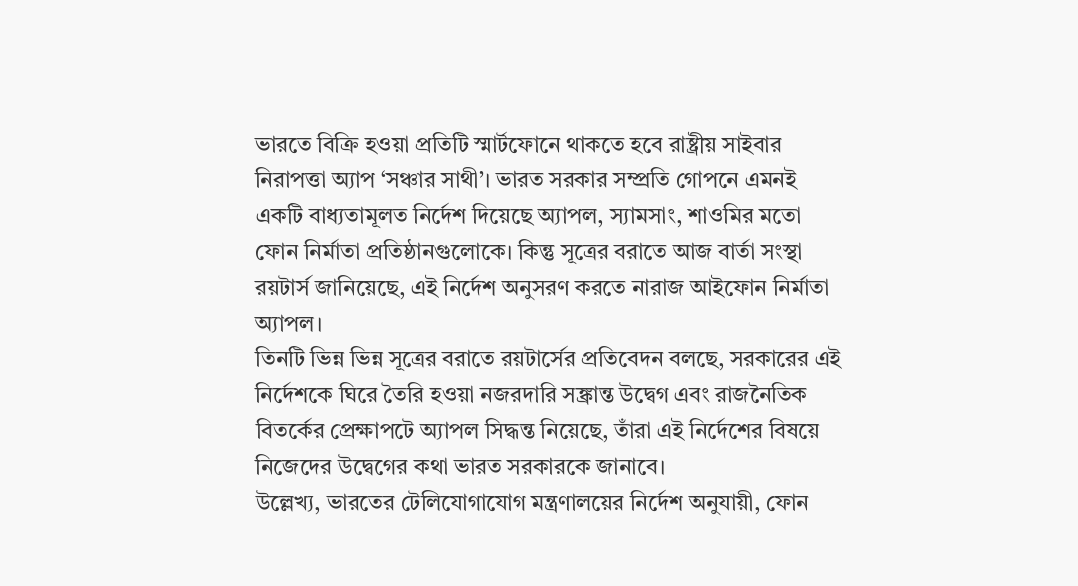ভারতে বিক্রি হওয়া প্রতিটি স্মার্টফোনে থাকতে হবে রাষ্ট্রীয় সাইবার নিরাপত্তা অ্যাপ ‘সঞ্চার সাথী’। ভারত সরকার সম্প্রতি গোপনে এমনই একটি বাধ্যতামূলত নির্দেশ দিয়েছে অ্যাপল, স্যামসাং, শাওমির মতো ফোন নির্মাতা প্রতিষ্ঠানগুলোকে। কিন্তু সূত্রের বরাতে আজ বার্তা সংস্থা রয়টার্স জানিয়েছে, এই নির্দেশ অনুসরণ করতে নারাজ আইফোন নির্মাতা অ্যাপল।
তিনটি ভিন্ন ভিন্ন সূত্রের বরাতে রয়টার্সের প্রতিবেদন বলছে, সরকারের এই নির্দেশকে ঘিরে তৈরি হওয়া নজরদারি সঙ্ক্রান্ত উদ্বেগ এবং রাজনৈতিক বিতর্কের প্রেক্ষাপটে অ্যাপল সিদ্ধন্ত নিয়েছে, তাঁরা এই নির্দেশের বিষয়ে নিজেদের উদ্বেগের কথা ভারত সরকারকে জানাবে।
উল্লেখ্য, ভারতের টেলিযোগাযোগ মন্ত্রণালয়ের নির্দেশ অনুযায়ী, ফোন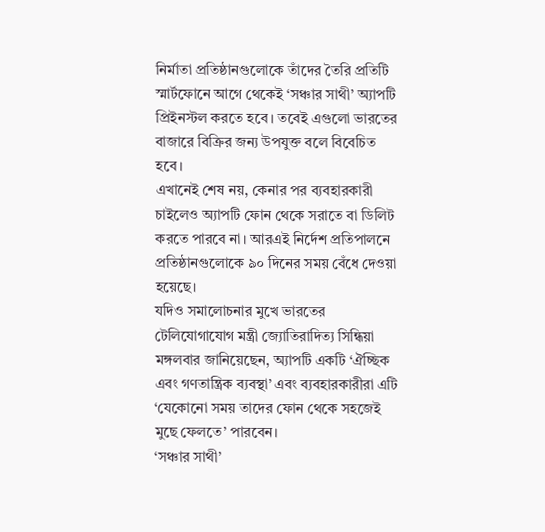নির্মাতা প্রতিষ্ঠানগুলোকে তাঁদের তৈরি প্রতিটি স্মার্টফোনে আগে থেকেই ‘সঞ্চার সাথী’ অ্যাপটি প্রিইনস্টল করতে হবে। তবেই এগুলো ভারতের বাজারে বিক্রির জন্য উপযুক্ত বলে বিবেচিত হবে।
এখানেই শেষ নয়, কেনার পর ব্যবহারকারী চাইলেও অ্যাপটি ফোন থেকে সরাতে বা ডিলিট করতে পারবে না। আরএই নির্দেশ প্রতিপালনে প্রতিষ্ঠানগুলোকে ৯০ দিনের সময় বেঁধে দেওয়া হয়েছে।
যদিও সমালোচনার মুখে ভারতের টেলিযোগাযোগ মন্ত্রী জ্যোতিরাদিত্য সিন্ধিয়া মঙ্গলবার জানিয়েছেন, অ্যাপটি একটি ‘ঐচ্ছিক এবং গণতান্ত্রিক ব্যবস্থা’ এবং ব্যবহারকারীরা এটি ‘যেকোনো সময় তাদের ফোন থেকে সহজেই মুছে ফেলতে’ পারবেন।
‘সঞ্চার সাথী’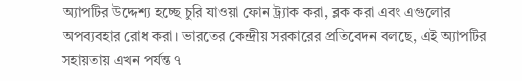অ্যাপটির উদ্দেশ্য হচ্ছে চুরি যাওয়া ফোন ট্র্যাক করা, ব্লক করা এবং এগুলোর অপব্যবহার রোধ করা। ভারতের কেন্দ্রীয় সরকারের প্রতিবেদন বলছে, এই অ্যাপটির সহায়তায় এখন পর্যন্ত ৭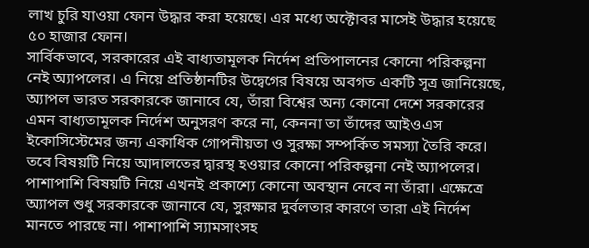লাখ চুরি যাওয়া ফোন উদ্ধার করা হয়েছে। এর মধ্যে অক্টোবর মাসেই উদ্ধার হয়েছে ৫০ হাজার ফোন।
সার্বিকভাবে, সরকারের এই বাধ্যতামূলক নির্দেশ প্রতিপালনের কোনো পরিকল্পনা নেই অ্যাপলের। এ নিয়ে প্রতিষ্ঠানটির উদ্বেগের বিষয়ে অবগত একটি সূত্র জানিয়েছে, অ্যাপল ভারত সরকারকে জানাবে যে, তাঁরা বিশ্বের অন্য কোনো দেশে সরকারের এমন বাধ্যতামূলক নির্দেশ অনুসরণ করে না, কেননা তা তাঁদের আইওএস ইকোসিস্টেমের জন্য একাধিক গোপনীয়তা ও সুরক্ষা সম্পর্কিত সমস্যা তৈরি করে।
তবে বিষয়টি নিয়ে আদালতের দ্বারস্থ হওয়ার কোনো পরিকল্পনা নেই অ্যাপলের। পাশাপাশি বিষয়টি নিয়ে এখনই প্রকাশ্যে কোনো অবস্থান নেবে না তাঁরা। এক্ষেত্রে অ্যাপল শুধু সরকারকে জানাবে যে, সুরক্ষার দুর্বলতার কারণে তারা এই নির্দেশ মানতে পারছে না। পাশাপাশি স্যামসাংসহ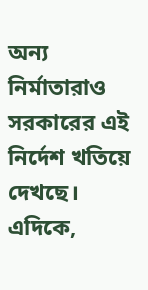অন্য নির্মাতারাও সরকারের এই নির্দেশ খতিয়ে দেখছে।
এদিকে,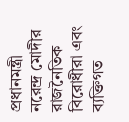প্রধানমন্ত্রী নরেন্দ্র মোদীর রাজনৈতিক বিরোধীরা এবং ব্যক্তিগত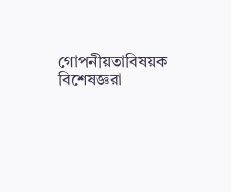গোপনীয়তাবিষয়ক বিশেষজ্ঞরা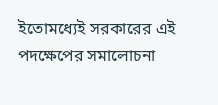ইতোমধ্যেই সরকারের এই পদক্ষেপের সমালোচনা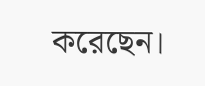করেছেন।